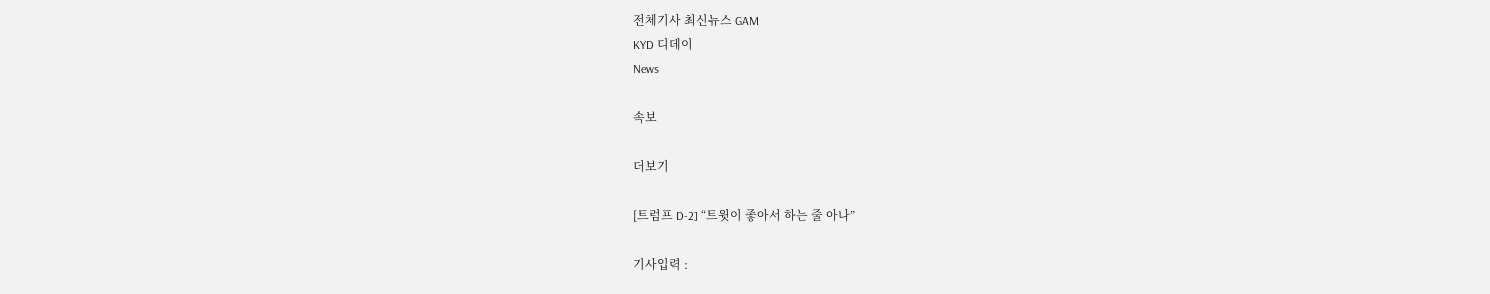전체기사 최신뉴스 GAM
KYD 디데이
News

속보

더보기

[트럼프 D-2] “트윗이 좋아서 하는 줄 아나”

기사입력 :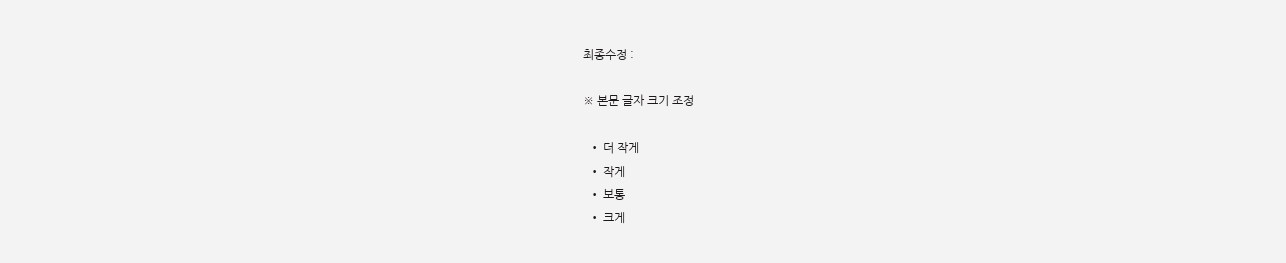최종수정 :

※ 본문 글자 크기 조정

  • 더 작게
  • 작게
  • 보통
  • 크게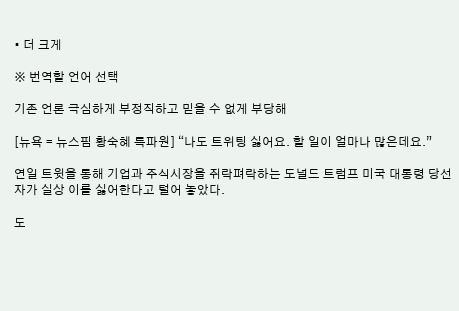• 더 크게

※ 번역할 언어 선택

기존 언론 극심하게 부정직하고 믿을 수 없게 부당해

[뉴욕 = 뉴스핌 황숙혜 특파원] “나도 트위팅 싫어요. 할 일이 얼마나 많은데요.”

연일 트윗을 통해 기업과 주식시장을 쥐락펴락하는 도널드 트럼프 미국 대통령 당선자가 실상 이를 싫어한다고 털어 놓았다.

도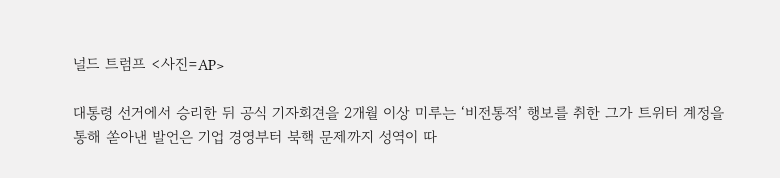널드 트럼프 <사진=AP>

대통령 선거에서 승리한 뒤 공식 기자회견을 2개월 이상 미루는 ‘비전통적’ 행보를 취한 그가 트위터 계정을 통해 쏟아낸 발언은 기업 경영부터 북핵 문제까지 성역이 따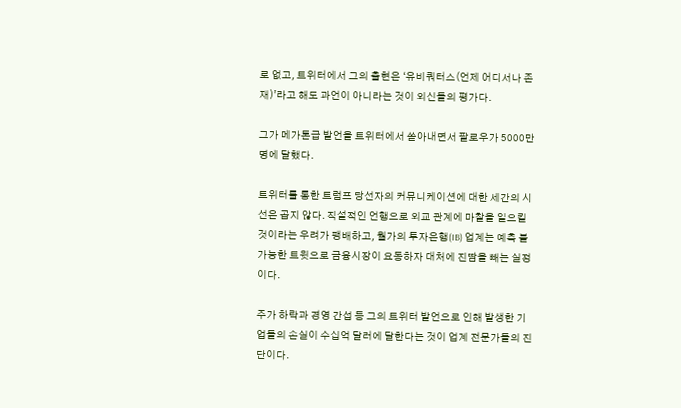로 없고, 트위터에서 그의 출현은 ‘유비쿼터스(언제 어디서나 존재)’라고 해도 과언이 아니라는 것이 외신들의 평가다.

그가 메가톤급 발언을 트위터에서 쏟아내면서 팔로우가 5000만명에 달했다.

트위터를 통한 트럼프 당선자의 커뮤니케이션에 대한 세간의 시선은 곱지 않다. 직설적인 언행으로 외교 관계에 마찰을 일으킬 것이라는 우려가 팽배하고, 월가의 투자은행(IB) 업계는 예측 불가능한 트윗으로 금융시장이 요동하자 대처에 진땀을 빼는 실정이다.

주가 하락과 경영 간섭 등 그의 트위터 발언으로 인해 발생한 기업들의 손실이 수십억 달러에 달한다는 것이 업계 전문가들의 진단이다.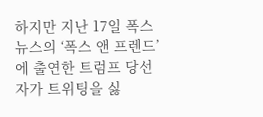하지만 지난 17일 폭스뉴스의 ‘폭스 앤 프렌드’에 출연한 트럼프 당선자가 트위팅을 싫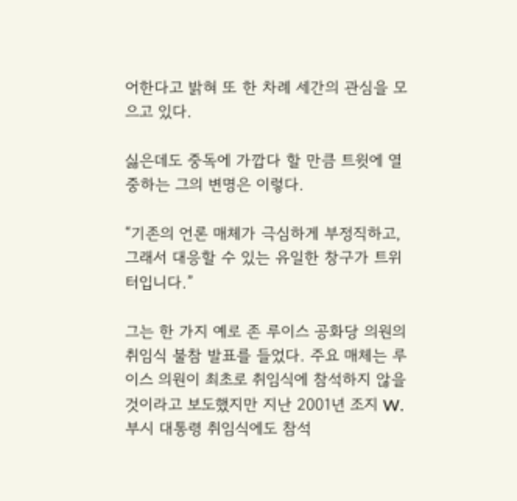어한다고 밝혀 또 한 차례 세간의 관심을 모으고 있다.

싫은데도 중독에 가깝다 할 만큼 트윗에 열중하는 그의 변명은 이렇다.

“기존의 언론 매체가 극심하게 부정직하고, 그래서 대응할 수 있는 유일한 창구가 트위터입니다.”

그는 한 가지 예로 존 루이스 공화당 의원의 취임식 불참 발표를 들었다. 주요 매체는 루이스 의원이 최초로 취임식에 참석하지 않을 것이라고 보도했지만 지난 2001년 조지 W. 부시 대통령 취임식에도 참석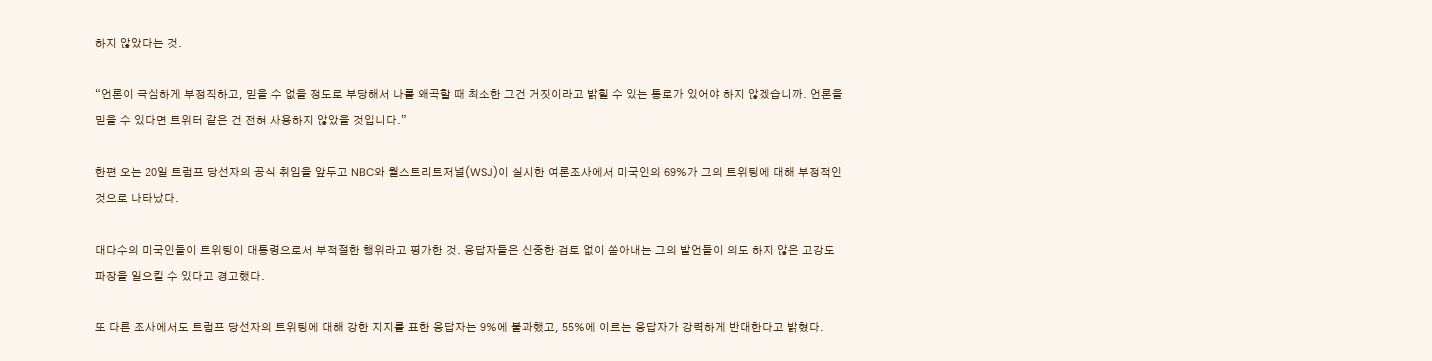하지 않았다는 것.

“언론이 극심하게 부정직하고, 믿을 수 없을 정도로 부당해서 나를 왜곡할 때 최소한 그건 거짓이라고 밝힐 수 있는 통로가 있어야 하지 않겠습니까. 언론을 믿을 수 있다면 트위터 같은 건 전혀 사용하지 않았을 것입니다.”

한편 오는 20일 트럼프 당선자의 공식 취임을 앞두고 NBC와 월스트리트저널(WSJ)이 실시한 여론조사에서 미국인의 69%가 그의 트위팅에 대해 부정적인 것으로 나타났다.

대다수의 미국인들이 트위팅이 대통령으로서 부적절한 행위라고 평가한 것. 응답자들은 신중한 검토 없이 쏟아내는 그의 발언들이 의도 하지 않은 고강도 파장을 일으킬 수 있다고 경고했다.

또 다른 조사에서도 트럼프 당선자의 트위팅에 대해 강한 지지를 표한 응답자는 9%에 불과했고, 55%에 이르는 응답자가 강력하게 반대한다고 밝혔다.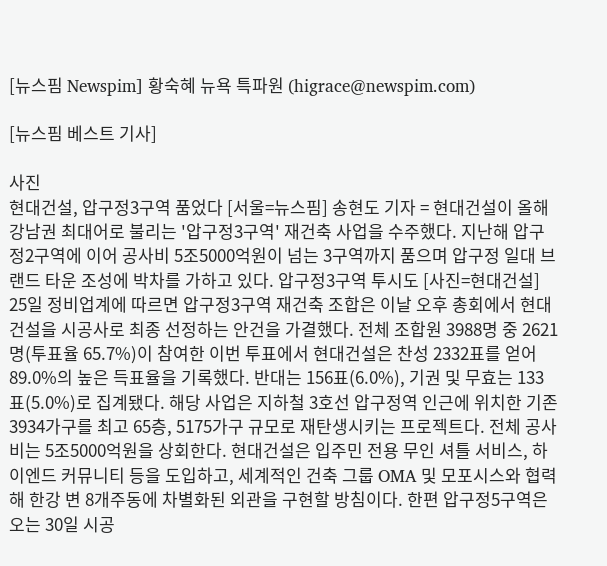[뉴스핌 Newspim] 황숙혜 뉴욕 특파원 (higrace@newspim.com)

[뉴스핌 베스트 기사]

사진
현대건설, 압구정3구역 품었다 [서울=뉴스핌] 송현도 기자 = 현대건설이 올해 강남권 최대어로 불리는 '압구정3구역' 재건축 사업을 수주했다. 지난해 압구정2구역에 이어 공사비 5조5000억원이 넘는 3구역까지 품으며 압구정 일대 브랜드 타운 조성에 박차를 가하고 있다. 압구정3구역 투시도 [사진=현대건설] 25일 정비업계에 따르면 압구정3구역 재건축 조합은 이날 오후 총회에서 현대건설을 시공사로 최종 선정하는 안건을 가결했다. 전체 조합원 3988명 중 2621명(투표율 65.7%)이 참여한 이번 투표에서 현대건설은 찬성 2332표를 얻어 89.0%의 높은 득표율을 기록했다. 반대는 156표(6.0%), 기권 및 무효는 133표(5.0%)로 집계됐다. 해당 사업은 지하철 3호선 압구정역 인근에 위치한 기존 3934가구를 최고 65층, 5175가구 규모로 재탄생시키는 프로젝트다. 전체 공사비는 5조5000억원을 상회한다. 현대건설은 입주민 전용 무인 셔틀 서비스, 하이엔드 커뮤니티 등을 도입하고, 세계적인 건축 그룹 OMA 및 모포시스와 협력해 한강 변 8개주동에 차별화된 외관을 구현할 방침이다. 한편 압구정5구역은 오는 30일 시공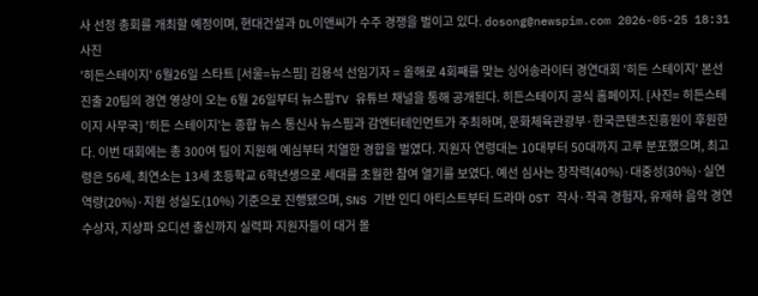사 선정 총회를 개최할 예정이며, 현대건설과 DL이앤씨가 수주 경쟁을 벌이고 있다. dosong@newspim.com 2026-05-25 18:31
사진
'히든스테이지' 6월26일 스타트 [서울=뉴스핌] 김용석 선임기자 = 올해로 4회째를 맞는 싱어송라이터 경연대회 '히든 스테이지' 본선 진출 20팀의 경연 영상이 오는 6월 26일부터 뉴스핌TV 유튜브 채널을 통해 공개된다. 히든스테이지 공식 홈페이지. [사진= 히든스테이지 사무국] '히든 스테이지'는 종합 뉴스 통신사 뉴스핌과 감엔터테인먼트가 주최하며, 문화체육관광부·한국콘텐츠진흥원이 후원한다. 이번 대회에는 총 300여 팀이 지원해 예심부터 치열한 경합을 벌였다. 지원자 연령대는 10대부터 50대까지 고루 분포했으며, 최고령은 56세, 최연소는 13세 초등학교 6학년생으로 세대를 초월한 참여 열기를 보였다. 예선 심사는 창작력(40%)·대중성(30%)·실연 역량(20%)·지원 성실도(10%) 기준으로 진행됐으며, SNS 기반 인디 아티스트부터 드라마 OST 작사·작곡 경험자, 유재하 음악 경연 수상자, 지상파 오디션 출신까지 실력파 지원자들이 대거 몰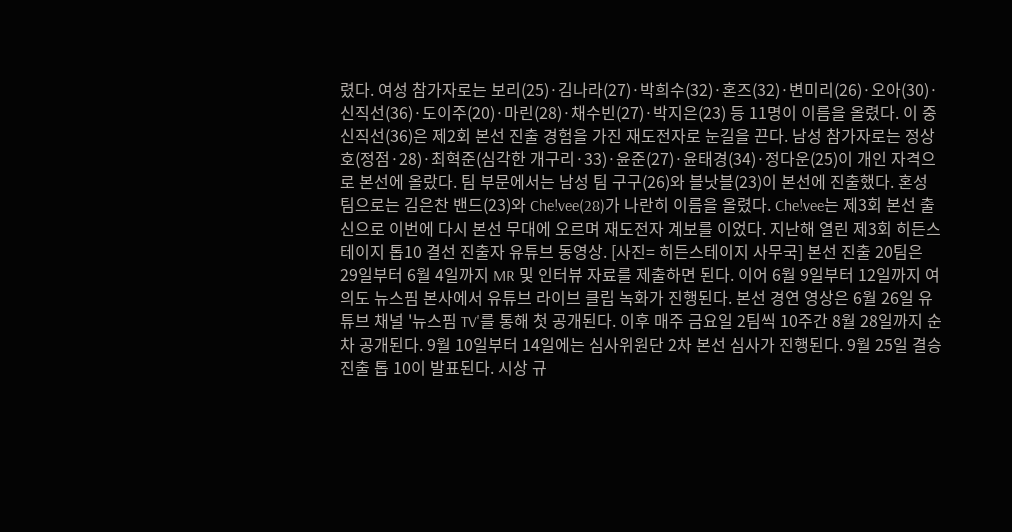렸다. 여성 참가자로는 보리(25)·김나라(27)·박희수(32)·혼즈(32)·변미리(26)·오아(30)·신직선(36)·도이주(20)·마린(28)·채수빈(27)·박지은(23) 등 11명이 이름을 올렸다. 이 중 신직선(36)은 제2회 본선 진출 경험을 가진 재도전자로 눈길을 끈다. 남성 참가자로는 정상호(정점·28)·최혁준(심각한 개구리·33)·윤준(27)·윤태경(34)·정다운(25)이 개인 자격으로 본선에 올랐다. 팀 부문에서는 남성 팀 구구(26)와 블낫블(23)이 본선에 진출했다. 혼성 팀으로는 김은찬 밴드(23)와 Che!vee(28)가 나란히 이름을 올렸다. Che!vee는 제3회 본선 출신으로 이번에 다시 본선 무대에 오르며 재도전자 계보를 이었다. 지난해 열린 제3회 히든스테이지 톱10 결선 진출자 유튜브 동영상. [사진= 히든스테이지 사무국] 본선 진출 20팀은 29일부터 6월 4일까지 MR 및 인터뷰 자료를 제출하면 된다. 이어 6월 9일부터 12일까지 여의도 뉴스핌 본사에서 유튜브 라이브 클립 녹화가 진행된다. 본선 경연 영상은 6월 26일 유튜브 채널 '뉴스핌 TV'를 통해 첫 공개된다. 이후 매주 금요일 2팀씩 10주간 8월 28일까지 순차 공개된다. 9월 10일부터 14일에는 심사위원단 2차 본선 심사가 진행된다. 9월 25일 결승 진출 톱 10이 발표된다. 시상 규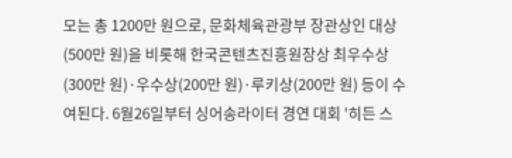모는 총 1200만 원으로, 문화체육관광부 장관상인 대상(500만 원)을 비롯해 한국콘텐츠진흥원장상 최우수상(300만 원)·우수상(200만 원)·루키상(200만 원) 등이 수여된다. 6월26일부터 싱어송라이터 경연 대회 '히든 스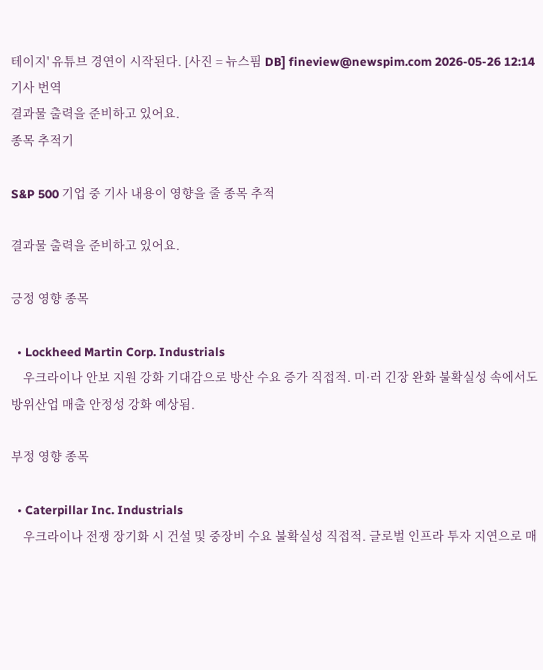테이지' 유튜브 경연이 시작된다. [사진 = 뉴스핌 DB] fineview@newspim.com 2026-05-26 12:14
기사 번역
결과물 출력을 준비하고 있어요.
종목 추적기

S&P 500 기업 중 기사 내용이 영향을 줄 종목 추적

결과물 출력을 준비하고 있어요.

긍정 영향 종목

  • Lockheed Martin Corp. Industrials
    우크라이나 안보 지원 강화 기대감으로 방산 수요 증가 직접적. 미·러 긴장 완화 불확실성 속에서도 방위산업 매출 안정성 강화 예상됨.

부정 영향 종목

  • Caterpillar Inc. Industrials
    우크라이나 전쟁 장기화 시 건설 및 중장비 수요 불확실성 직접적. 글로벌 인프라 투자 지연으로 매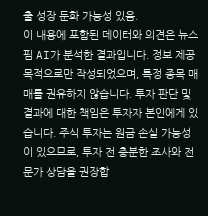출 성장 둔화 가능성 있음.
이 내용에 포함된 데이터와 의견은 뉴스핌 AI가 분석한 결과입니다. 정보 제공 목적으로만 작성되었으며, 특정 종목 매매를 권유하지 않습니다. 투자 판단 및 결과에 대한 책임은 투자자 본인에게 있습니다. 주식 투자는 원금 손실 가능성이 있으므로, 투자 전 충분한 조사와 전문가 상담을 권장합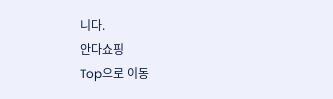니다.
안다쇼핑
Top으로 이동